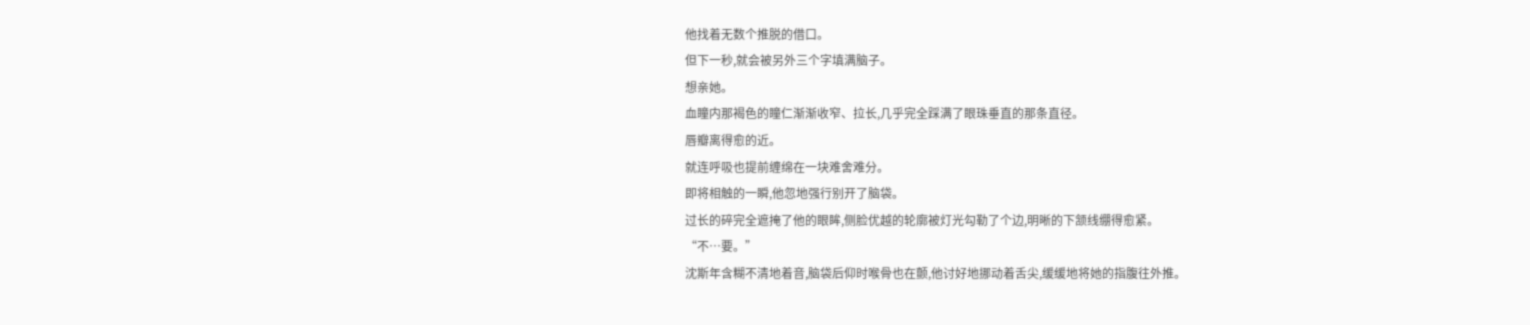他找着无数个推脱的借口。
但下一秒,就会被另外三个字填满脑子。
想亲她。
血瞳内那褐色的瞳仁渐渐收窄、拉长,几乎完全踩满了眼珠垂直的那条直径。
唇瓣离得愈的近。
就连呼吸也提前缠绵在一块难舍难分。
即将相触的一瞬,他忽地强行别开了脑袋。
过长的碎完全遮掩了他的眼眸,侧脸优越的轮廓被灯光勾勒了个边,明晰的下颔线绷得愈紧。
“不…要。”
沈斯年含糊不清地着音,脑袋后仰时喉骨也在颤,他讨好地挪动着舌尖,缓缓地将她的指腹往外推。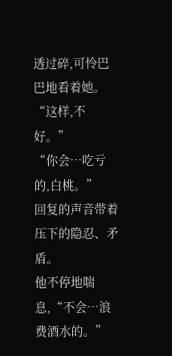透过碎,可怜巴巴地看着她。
“这样,不好。”
“你会…吃亏的,白桃。”
回复的声音带着压下的隐忍、矛盾。
他不停地喘息,“不会…浪费酒水的。”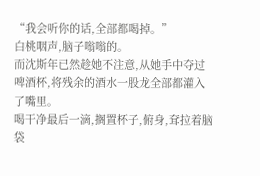“我会听你的话,全部都喝掉。”
白桃咽声,脑子嗡嗡的。
而沈斯年已然趁她不注意,从她手中夺过啤酒杯,将残余的酒水一股龙全部都灌入了嘴里。
喝干净最后一滴,搁置杯子,俯身,耷拉着脑袋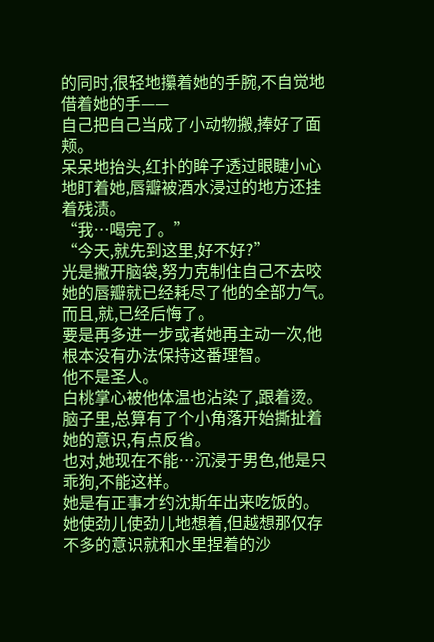的同时,很轻地攥着她的手腕,不自觉地借着她的手——
自己把自己当成了小动物搬,捧好了面颊。
呆呆地抬头,红扑的眸子透过眼睫小心地盯着她,唇瓣被酒水浸过的地方还挂着残渍。
“我…喝完了。”
“今天,就先到这里,好不好?”
光是撇开脑袋,努力克制住自己不去咬她的唇瓣就已经耗尽了他的全部力气。
而且,就,已经后悔了。
要是再多进一步或者她再主动一次,他根本没有办法保持这番理智。
他不是圣人。
白桃掌心被他体温也沾染了,跟着烫。
脑子里,总算有了个小角落开始撕扯着她的意识,有点反省。
也对,她现在不能…沉浸于男色,他是只乖狗,不能这样。
她是有正事才约沈斯年出来吃饭的。
她使劲儿使劲儿地想着,但越想那仅存不多的意识就和水里捏着的沙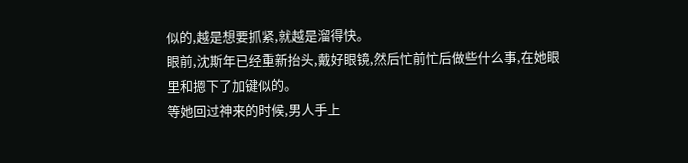似的,越是想要抓紧,就越是溜得快。
眼前,沈斯年已经重新抬头,戴好眼镜,然后忙前忙后做些什么事,在她眼里和摁下了加键似的。
等她回过神来的时候,男人手上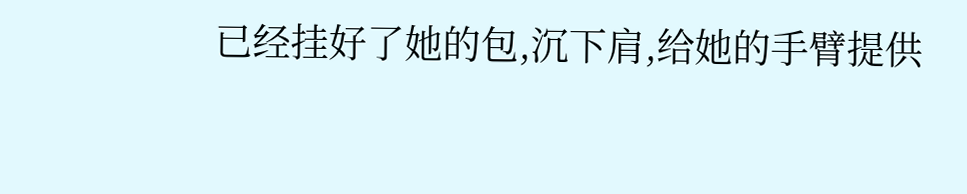已经挂好了她的包,沉下肩,给她的手臂提供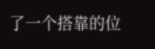了一个搭靠的位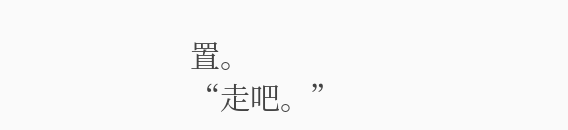置。
“走吧。”